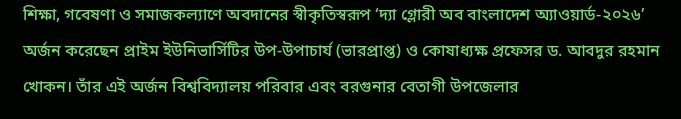শিক্ষা, গবেষণা ও সমাজকল্যাণে অবদানের স্বীকৃতিস্বরূপ ‘দ্যা গ্লোরী অব বাংলাদেশ অ্যাওয়ার্ড-২০২৬’ অর্জন করেছেন প্রাইম ইউনিভার্সিটির উপ-উপাচার্য (ভারপ্রাপ্ত) ও কোষাধ্যক্ষ প্রফেসর ড. আবদুর রহমান খোকন। তাঁর এই অর্জন বিশ্ববিদ্যালয় পরিবার এবং বরগুনার বেতাগী উপজেলার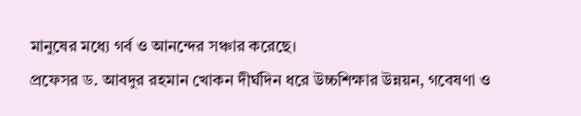মানুষের মধ্যে গর্ব ও আনন্দের সঞ্চার করেছে।
প্রফেসর ড. আবদুর রহমান খোকন দীর্ঘদিন ধরে উচ্চশিক্ষার উন্নয়ন, গবেষণা ও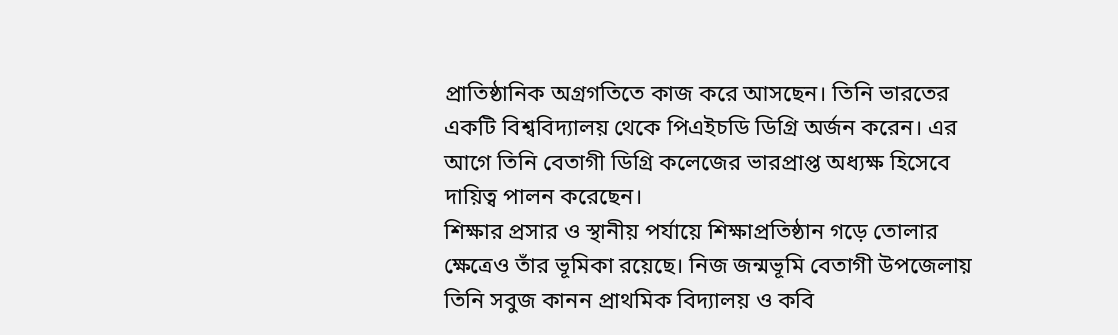প্রাতিষ্ঠানিক অগ্রগতিতে কাজ করে আসছেন। তিনি ভারতের একটি বিশ্ববিদ্যালয় থেকে পিএইচডি ডিগ্রি অর্জন করেন। এর আগে তিনি বেতাগী ডিগ্রি কলেজের ভারপ্রাপ্ত অধ্যক্ষ হিসেবে দায়িত্ব পালন করেছেন।
শিক্ষার প্রসার ও স্থানীয় পর্যায়ে শিক্ষাপ্রতিষ্ঠান গড়ে তোলার ক্ষেত্রেও তাঁর ভূমিকা রয়েছে। নিজ জন্মভূমি বেতাগী উপজেলায় তিনি সবুজ কানন প্রাথমিক বিদ্যালয় ও কবি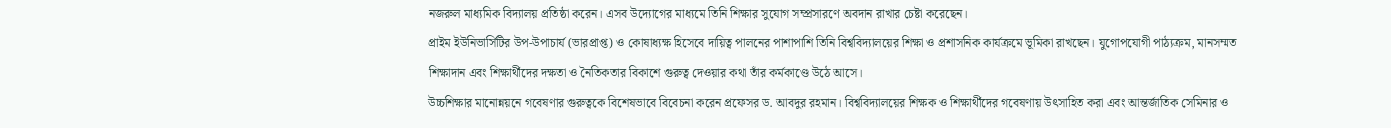নজরুল মাধ্যমিক বিদ্যালয় প্রতিষ্ঠা করেন। এসব উদ্যোগের মাধ্যমে তিনি শিক্ষার সুযোগ সম্প্রসারণে অবদান রাখার চেষ্টা করেছেন।
প্রাইম ইউনিভার্সিটির উপ-উপাচার্য (ভারপ্রাপ্ত) ও কোষাধ্যক্ষ হিসেবে দায়িত্ব পালনের পাশাপাশি তিনি বিশ্ববিদ্যালয়ের শিক্ষা ও প্রশাসনিক কার্যক্রমে ভূমিকা রাখছেন। যুগোপযোগী পাঠ্যক্রম, মানসম্মত শিক্ষাদান এবং শিক্ষার্থীদের দক্ষতা ও নৈতিকতার বিকাশে গুরুত্ব দেওয়ার কথা তাঁর কর্মকাণ্ডে উঠে আসে।
উচ্চশিক্ষার মানোন্নয়নে গবেষণার গুরুত্বকে বিশেষভাবে বিবেচনা করেন প্রফেসর ড. আবদুর রহমান। বিশ্ববিদ্যালয়ের শিক্ষক ও শিক্ষার্থীদের গবেষণায় উৎসাহিত করা এবং আন্তর্জাতিক সেমিনার ও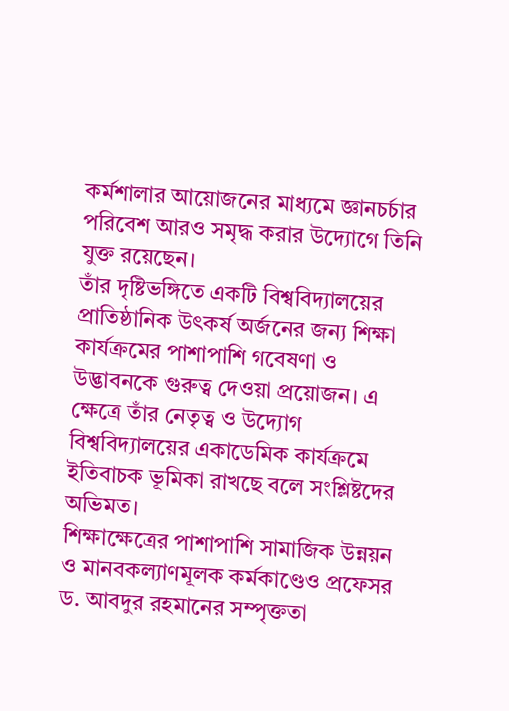কর্মশালার আয়োজনের মাধ্যমে জ্ঞানচর্চার পরিবেশ আরও সমৃদ্ধ করার উদ্যোগে তিনি যুক্ত রয়েছেন।
তাঁর দৃষ্টিভঙ্গিতে একটি বিশ্ববিদ্যালয়ের প্রাতিষ্ঠানিক উৎকর্ষ অর্জনের জন্য শিক্ষা কার্যক্রমের পাশাপাশি গবেষণা ও উদ্ভাবনকে গুরুত্ব দেওয়া প্রয়োজন। এ ক্ষেত্রে তাঁর নেতৃত্ব ও উদ্যোগ বিশ্ববিদ্যালয়ের একাডেমিক কার্যক্রমে ইতিবাচক ভূমিকা রাখছে বলে সংশ্লিষ্টদের অভিমত।
শিক্ষাক্ষেত্রের পাশাপাশি সামাজিক উন্নয়ন ও মানবকল্যাণমূলক কর্মকাণ্ডেও প্রফেসর ড. আবদুর রহমানের সম্পৃক্ততা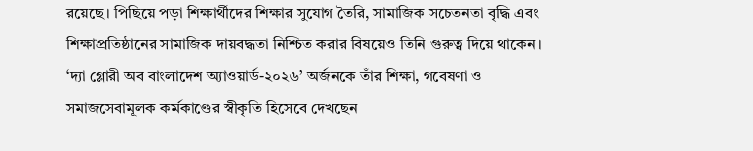রয়েছে। পিছিয়ে পড়া শিক্ষার্থীদের শিক্ষার সুযোগ তৈরি, সামাজিক সচেতনতা বৃদ্ধি এবং শিক্ষাপ্রতিষ্ঠানের সামাজিক দায়বদ্ধতা নিশ্চিত করার বিষয়েও তিনি গুরুত্ব দিয়ে থাকেন।
‘দ্যা গ্লোরী অব বাংলাদেশ অ্যাওয়ার্ড-২০২৬’ অর্জনকে তাঁর শিক্ষা, গবেষণা ও সমাজসেবামূলক কর্মকাণ্ডের স্বীকৃতি হিসেবে দেখছেন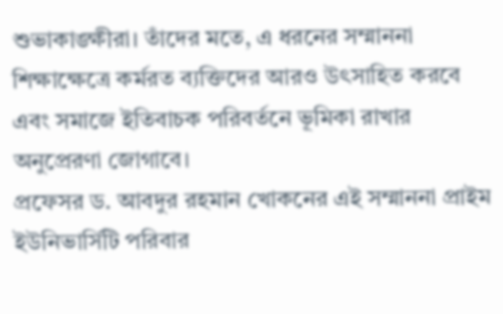শুভাকাঙ্ক্ষীরা। তাঁদের মতে, এ ধরনের সম্মাননা শিক্ষাক্ষেত্রে কর্মরত ব্যক্তিদের আরও উৎসাহিত করবে এবং সমাজে ইতিবাচক পরিবর্তনে ভূমিকা রাখার অনুপ্রেরণা জোগাবে।
প্রফেসর ড. আবদুর রহমান খোকনের এই সম্মাননা প্রাইম ইউনিভার্সিটি পরিবার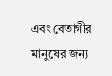এবং বেতাগীর মানুষের জন্য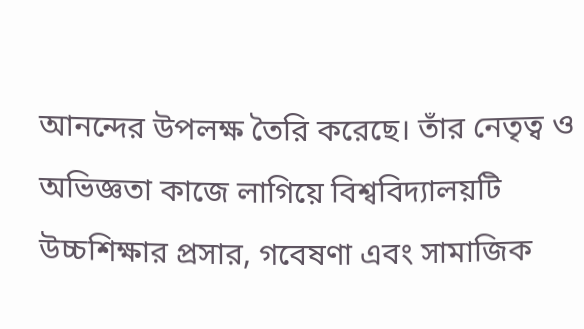আনন্দের উপলক্ষ তৈরি করেছে। তাঁর নেতৃত্ব ও অভিজ্ঞতা কাজে লাগিয়ে বিশ্ববিদ্যালয়টি উচ্চশিক্ষার প্রসার, গবেষণা এবং সামাজিক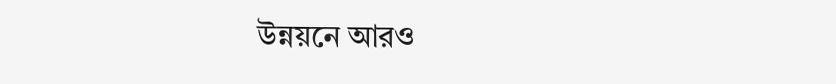উন্নয়নে আরও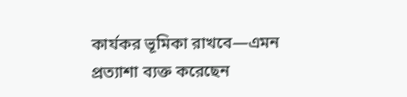কার্যকর ভূমিকা রাখবে—এমন প্রত্যাশা ব্যক্ত করেছেন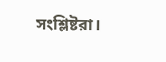সংশ্লিষ্টরা।